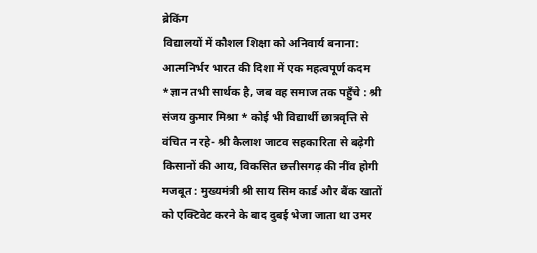ब्रेकिंग
विद्यालयों में कौशल शिक्षा को अनिवार्य बनाना: आत्मनिर्भर भारत की दिशा में एक महत्वपूर्ण कदम *ज्ञान तभी सार्थक है, जब वह समाज तक पहुँचे : श्री संजय कुमार मिश्रा * कोई भी विद्यार्थी छात्रवृत्ति से वंचित न रहे- श्री कैलाश जाटव सहकारिता से बढ़ेगी किसानों की आय, विकसित छत्तीसगढ़ की नींव होगी मजबूत : मुख्यमंत्री श्री साय सिम कार्ड और बैंक खातों को एक्टिवेट करने के बाद दुबई भेजा जाता था उमर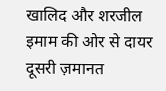खालिद और शरजील इमाम की ओर से दायर दूसरी ज़मानत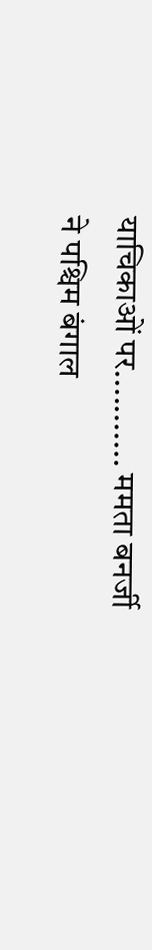याचिकाओं पर........... ममता बनर्जी ने पश्चिम बंगाल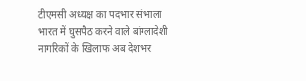टीएमसी अध्यक्ष का पदभार संभाला भारत में घुसपैठ करने वाले बांग्लादेशी नागरिकों के खिलाफ अब देशभर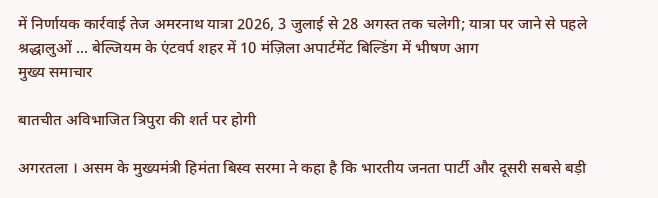में निर्णायक कार्रवाई तेज अमरनाथ यात्रा 2026, 3 जुलाई से 28 अगस्त तक चलेगी; यात्रा पर जाने से पहले श्रद्धालुओं ... बेल्जियम के एंटवर्प शहर में 10 मंज़िला अपार्टमेंट बिल्डिंग में भीषण आग
मुख्य समाचार

बातचीत अविभाजित त्रिपुरा की शर्त पर होगी

अगरतला । असम के मुख्यमंत्री हिमंता बिस्व सरमा ने कहा है कि भारतीय जनता पार्टी और दूसरी सबसे बड़ी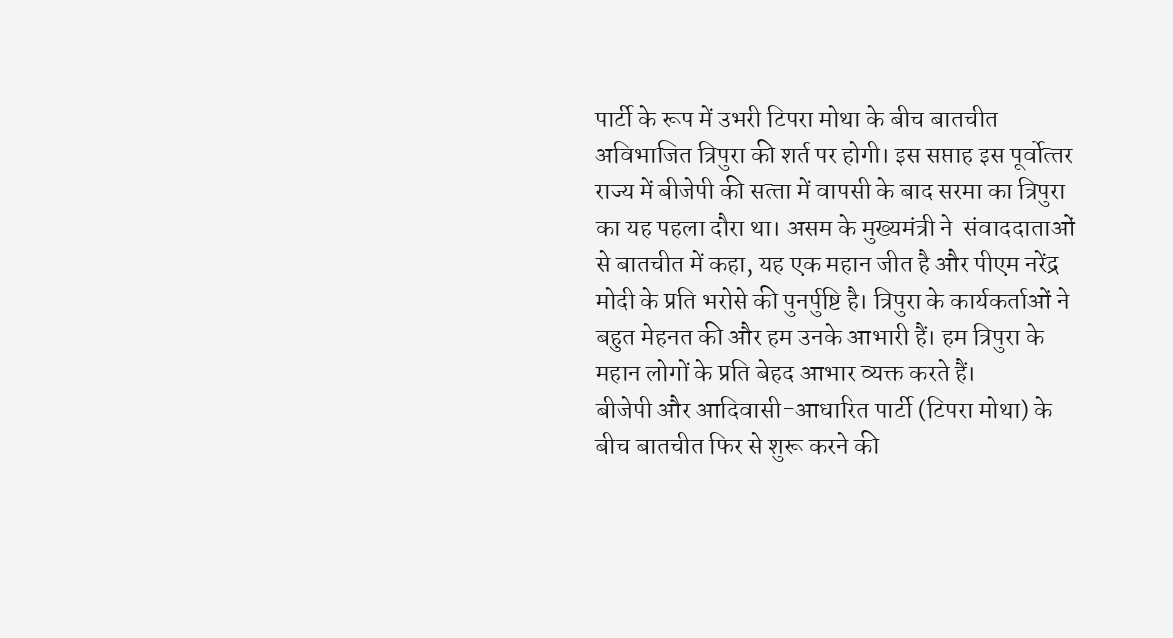पार्टी के रूप में उभरी टिपरा मोथा के बीच बातचीत अविभाजित त्रिपुरा की शर्त पर होगी। इस सप्ताह इस पूर्वोत्‍तर राज्य में बीजेपी की सत्‍ता में वापसी के बाद सरमा का त्रिपुरा का यह पहला दौरा था। असम के मुख्यमंत्री ने  संवाददाताओं से बातचीत में कहा, यह एक महान जीत है और पीएम नरेंद्र मोदी के प्रति भरोसे की पुनर्पुष्टि है। त्रिपुरा के कार्यकर्ताओं ने बहुत मेहनत की और हम उनके आभारी हैं। हम त्रिपुरा के महान लोगों के प्रति बेहद आभार व्यक्त करते हैं।
बीजेपी और आदिवासी-आधारित पार्टी (टिपरा मोथा) के बीच बातचीत फिर से शुरू करने की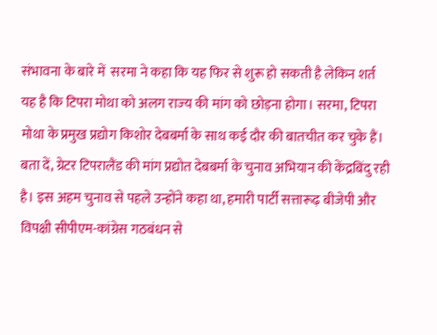संभावना के बारे में  सरमा ने कहा कि यह फिर से शुरू हो सकती है लेकिन शर्त यह है कि टिपरा मोथा को अलग राज्‍य की मांग को छोड़ना होगा। सरमा, टिपरा मोथा के प्रमुख प्रद्योग किशोर देबबर्मा के साथ कई दौर की बातचीत कर चुके हैं। बता दें, ग्रेटर टिपरालैंड की मांग प्रद्योत देबबर्मा के चुनाव अभियान की केंद्रबिंदु रही है। इस अहम चुनाव से पहले उन्‍होंने कहा था, हमारी पार्टी सत्तारूढ़ बीजेपी और विपक्षी सीपीएम-कांग्रेस गठबंधन से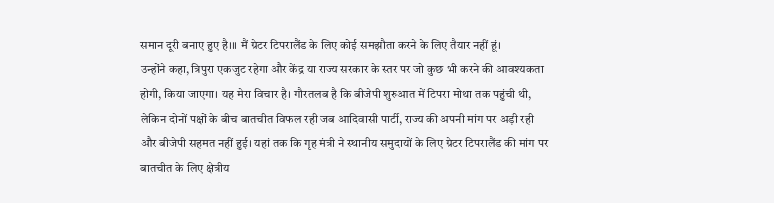समान दूरी बनाए हुए है।।। मैं ग्रेटर टिपरालैंड के लिए कोई समझौता करने के लिए तैयार नहीं हूं।
उन्होंने कहा, त्रिपुरा एकजुट रहेगा और केंद्र या राज्य सरकार के स्तर पर जो कुछ भी करने की आवश्यकता होगी, किया जाएगा। यह मेरा विचार है। गौरतलब है कि बीजेपी शुरुआत में टिपरा मोथा तक पहुंची थी, लेकिन दोनों पक्षों के बीच बातचीत विफल रही जब आदिवासी पार्टी, राज्य की अपनी मांग पर अड़ी रही और बीजेपी सहमत नहीं हुई। यहां तक कि गृह मंत्री ने स्थानीय समुदायों के लिए ग्रेटर टिपरालैंड की मांग पर बातचीत के लिए क्षेत्रीय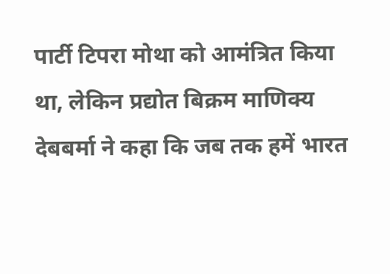पार्टी टिपरा मोथा को आमंत्रित किया था, लेकिन प्रद्योत बिक्रम माणिक्य देबबर्मा ने कहा कि जब तक हमें भारत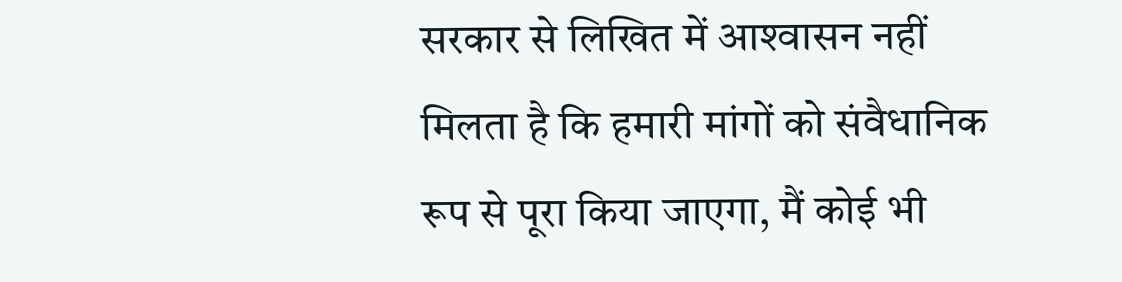सरकार से लिखित में आश्‍वासन नहीं मिलता है कि हमारी मांगों को संवैधानिक रूप से पूरा किया जाएगा, मैं कोई भी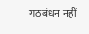गठबंधन नहीं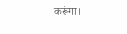करूंगा।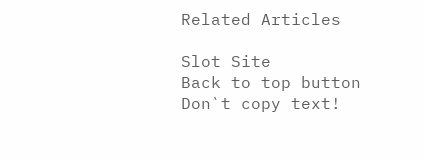Related Articles

Slot Site
Back to top button
Don`t copy text!